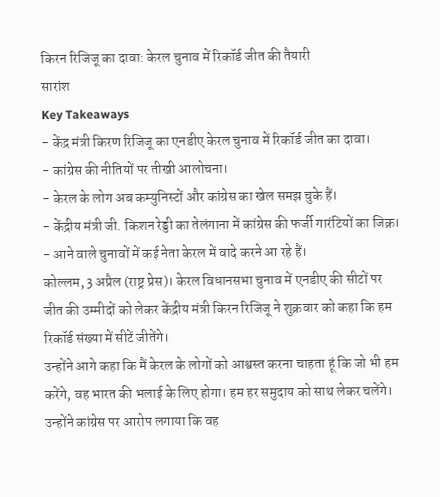किरन रिजिजू का दावा: केरल चुनाव में रिकॉर्ड जीत की तैयारी
सारांश
Key Takeaways
- केंद्र मंत्री किरण रिजिजू का एनडीए केरल चुनाव में रिकॉर्ड जीत का दावा।
- कांग्रेस की नीतियों पर तीखी आलोचना।
- केरल के लोग अब कम्युनिस्टों और कांग्रेस का खेल समझ चुके हैं।
- केंद्रीय मंत्री जी. किशन रेड्डी का तेलंगाना में कांग्रेस की फर्जी गारंटियों का जिक्र।
- आने वाले चुनावों में कई नेता केरल में वादे करने आ रहे हैं।
कोल्लम, 3 अप्रैल (राष्ट्र प्रेस)। केरल विधानसभा चुनाव में एनडीए की सीटों पर जीत की उम्मीदों को लेकर केंद्रीय मंत्री किरन रिजिजू ने शुक्रवार को कहा कि हम रिकॉर्ड संख्या में सीटें जीतेंगे।
उन्होंने आगे कहा कि मैं केरल के लोगों को आश्वस्त करना चाहता हूं कि जो भी हम करेंगे, वह भारत की भलाई के लिए होगा। हम हर समुदाय को साथ लेकर चलेंगे। उन्होंने कांग्रेस पर आरोप लगाया कि वह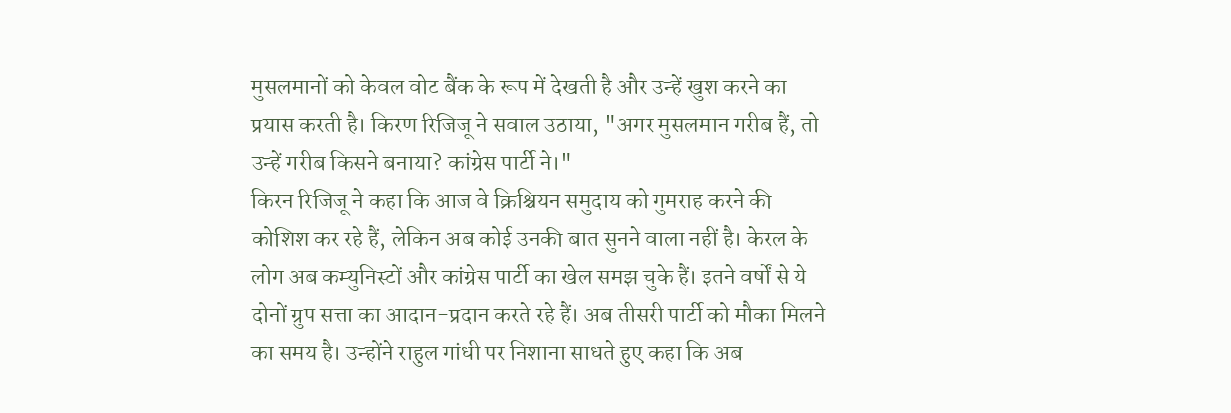मुसलमानों को केवल वोट बैंक के रूप में देखती है और उन्हें खुश करने का प्रयास करती है। किरण रिजिजू ने सवाल उठाया, "अगर मुसलमान गरीब हैं, तो उन्हें गरीब किसने बनाया? कांग्रेस पार्टी ने।"
किरन रिजिजू ने कहा कि आज वे क्रिश्चियन समुदाय को गुमराह करने की कोशिश कर रहे हैं, लेकिन अब कोई उनकी बात सुनने वाला नहीं है। केरल के लोग अब कम्युनिस्टों और कांग्रेस पार्टी का खेल समझ चुके हैं। इतने वर्षों से ये दोनों ग्रुप सत्ता का आदान-प्रदान करते रहे हैं। अब तीसरी पार्टी को मौका मिलने का समय है। उन्होंने राहुल गांधी पर निशाना साधते हुए कहा कि अब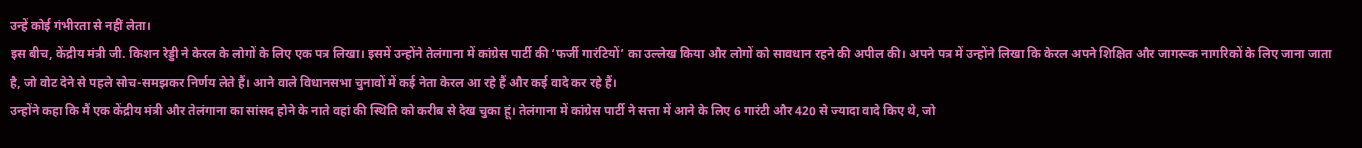उन्हें कोई गंभीरता से नहीं लेता।
इस बीच, केंद्रीय मंत्री जी. किशन रेड्डी ने केरल के लोगों के लिए एक पत्र लिखा। इसमें उन्होंने तेलंगाना में कांग्रेस पार्टी की ‘फर्जी गारंटियों’ का उल्लेख किया और लोगों को सावधान रहने की अपील की। अपने पत्र में उन्होंने लिखा कि केरल अपने शिक्षित और जागरूक नागरिकों के लिए जाना जाता है, जो वोट देने से पहले सोच-समझकर निर्णय लेते हैं। आने वाले विधानसभा चुनावों में कई नेता केरल आ रहे हैं और कई वादे कर रहे हैं।
उन्होंने कहा कि मैं एक केंद्रीय मंत्री और तेलंगाना का सांसद होने के नाते वहां की स्थिति को करीब से देख चुका हूं। तेलंगाना में कांग्रेस पार्टी ने सत्ता में आने के लिए 6 गारंटी और 420 से ज्यादा वादे किए थे, जो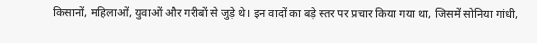किसानों, महिलाओं, युवाओं और गरीबों से जुड़े थे। इन वादों का बड़े स्तर पर प्रचार किया गया था, जिसमें सोनिया गांधी,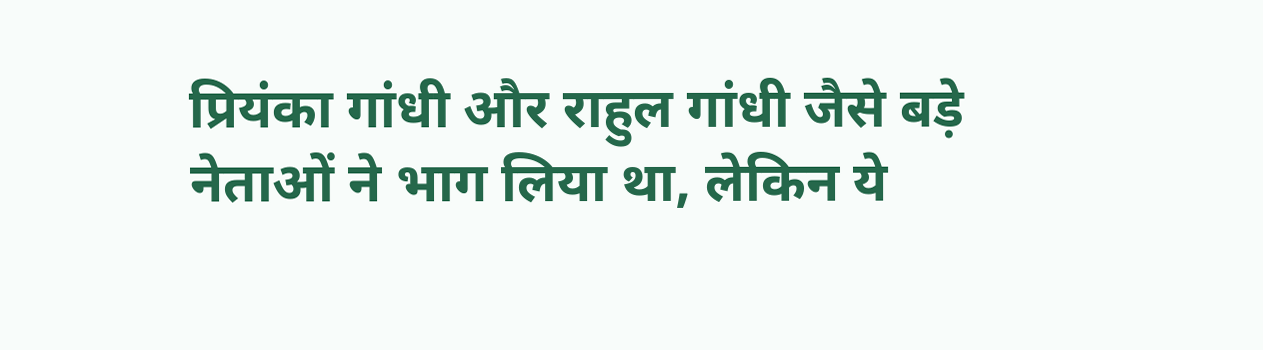प्रियंका गांधी और राहुल गांधी जैसे बड़े नेताओं ने भाग लिया था, लेकिन ये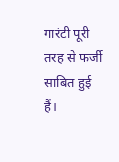गारंटी पूरी तरह से फर्जी साबित हुई हैं।